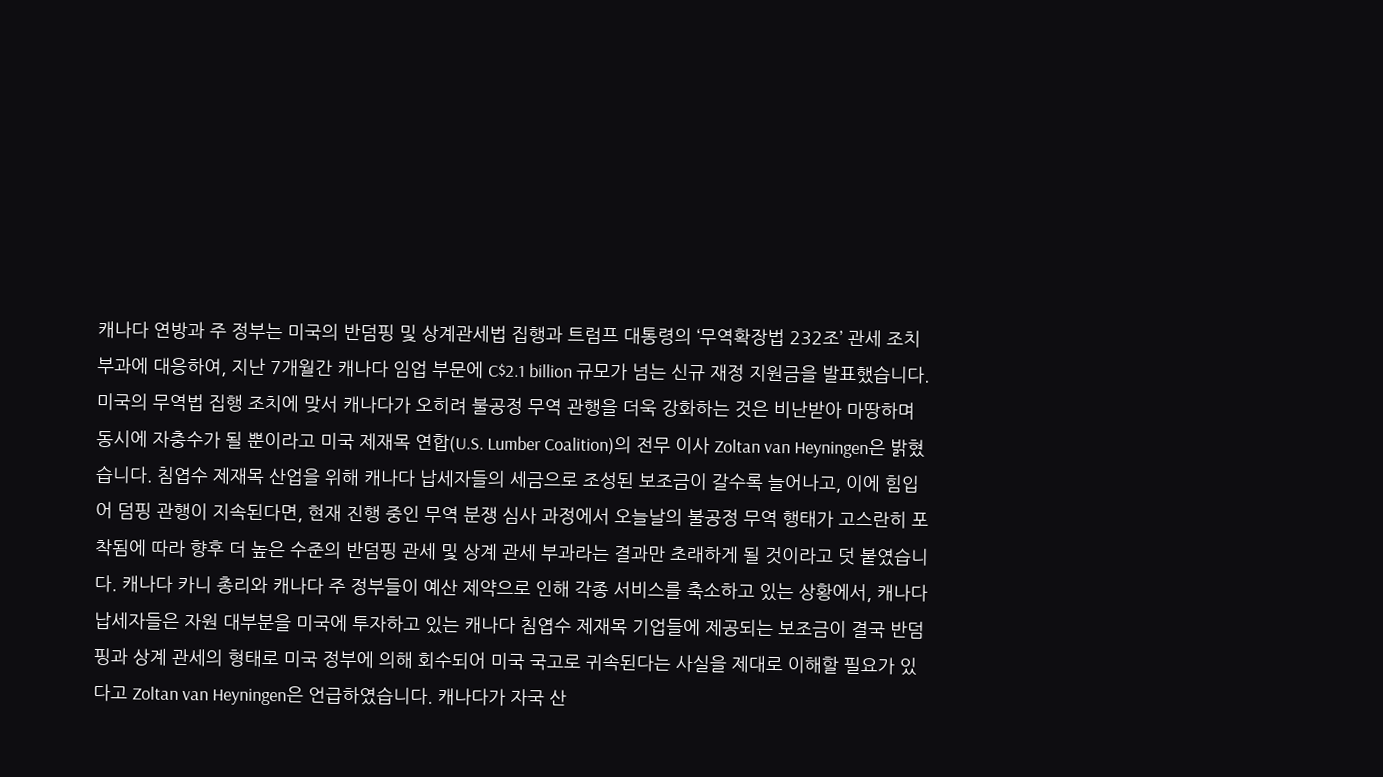캐나다 연방과 주 정부는 미국의 반덤핑 및 상계관세법 집행과 트럼프 대통령의 ‘무역확장법 232조’ 관세 조치 부과에 대응하여, 지난 7개월간 캐나다 임업 부문에 C$2.1 billion 규모가 넘는 신규 재정 지원금을 발표했습니다. 미국의 무역법 집행 조치에 맞서 캐나다가 오히려 불공정 무역 관행을 더욱 강화하는 것은 비난받아 마땅하며 동시에 자충수가 될 뿐이라고 미국 제재목 연합(U.S. Lumber Coalition)의 전무 이사 Zoltan van Heyningen은 밝혔습니다. 침엽수 제재목 산업을 위해 캐나다 납세자들의 세금으로 조성된 보조금이 갈수록 늘어나고, 이에 힘입어 덤핑 관행이 지속된다면, 현재 진행 중인 무역 분쟁 심사 과정에서 오늘날의 불공정 무역 행태가 고스란히 포착됨에 따라 향후 더 높은 수준의 반덤핑 관세 및 상계 관세 부과라는 결과만 초래하게 될 것이라고 덧 붙였습니다. 캐나다 카니 총리와 캐나다 주 정부들이 예산 제약으로 인해 각종 서비스를 축소하고 있는 상황에서, 캐나다 납세자들은 자원 대부분을 미국에 투자하고 있는 캐나다 침엽수 제재목 기업들에 제공되는 보조금이 결국 반덤핑과 상계 관세의 형태로 미국 정부에 의해 회수되어 미국 국고로 귀속된다는 사실을 제대로 이해할 필요가 있다고 Zoltan van Heyningen은 언급하였습니다. 캐나다가 자국 산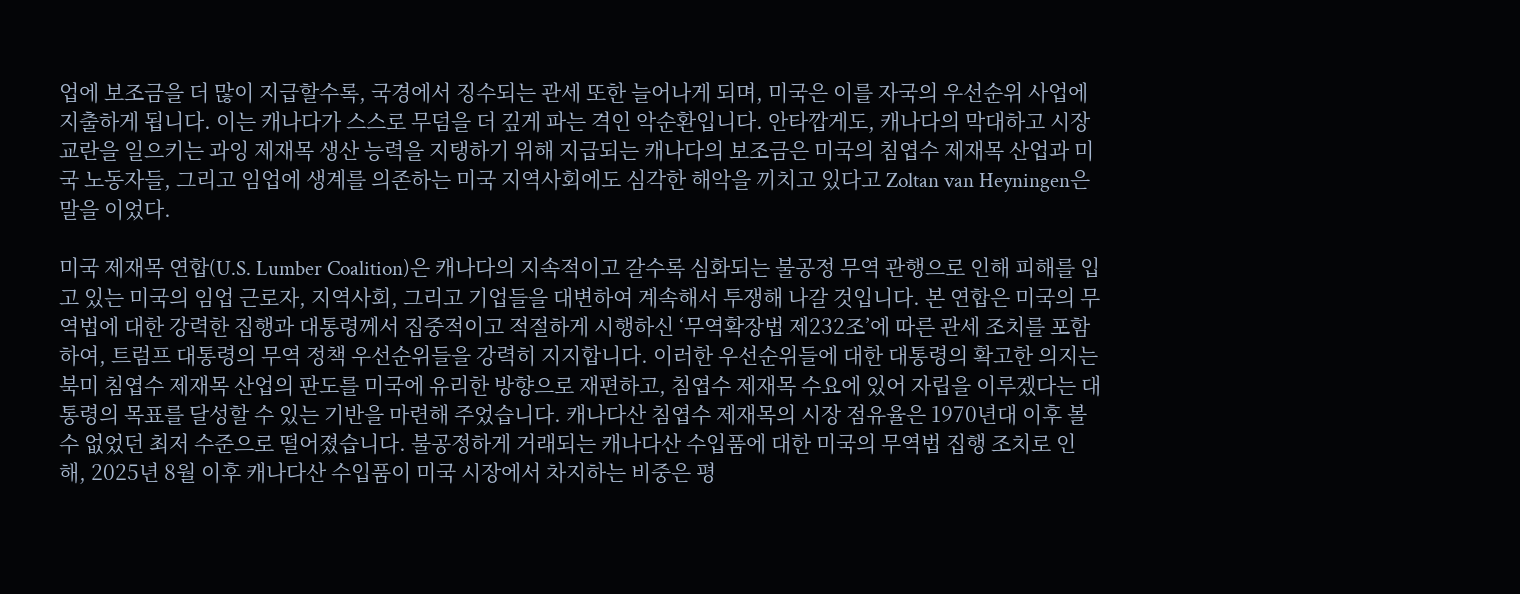업에 보조금을 더 많이 지급할수록, 국경에서 징수되는 관세 또한 늘어나게 되며, 미국은 이를 자국의 우선순위 사업에 지출하게 됩니다. 이는 캐나다가 스스로 무덤을 더 깊게 파는 격인 악순환입니다. 안타깝게도, 캐나다의 막대하고 시장 교란을 일으키는 과잉 제재목 생산 능력을 지탱하기 위해 지급되는 캐나다의 보조금은 미국의 침엽수 제재목 산업과 미국 노동자들, 그리고 임업에 생계를 의존하는 미국 지역사회에도 심각한 해악을 끼치고 있다고 Zoltan van Heyningen은 말을 이었다.

미국 제재목 연합(U.S. Lumber Coalition)은 캐나다의 지속적이고 갈수록 심화되는 불공정 무역 관행으로 인해 피해를 입고 있는 미국의 임업 근로자, 지역사회, 그리고 기업들을 대변하여 계속해서 투쟁해 나갈 것입니다. 본 연합은 미국의 무역법에 대한 강력한 집행과 대통령께서 집중적이고 적절하게 시행하신 ‘무역확장법 제232조’에 따른 관세 조치를 포함하여, 트럼프 대통령의 무역 정책 우선순위들을 강력히 지지합니다. 이러한 우선순위들에 대한 대통령의 확고한 의지는 북미 침엽수 제재목 산업의 판도를 미국에 유리한 방향으로 재편하고, 침엽수 제재목 수요에 있어 자립을 이루겠다는 대통령의 목표를 달성할 수 있는 기반을 마련해 주었습니다. 캐나다산 침엽수 제재목의 시장 점유율은 1970년대 이후 볼 수 없었던 최저 수준으로 떨어졌습니다. 불공정하게 거래되는 캐나다산 수입품에 대한 미국의 무역법 집행 조치로 인해, 2025년 8월 이후 캐나다산 수입품이 미국 시장에서 차지하는 비중은 평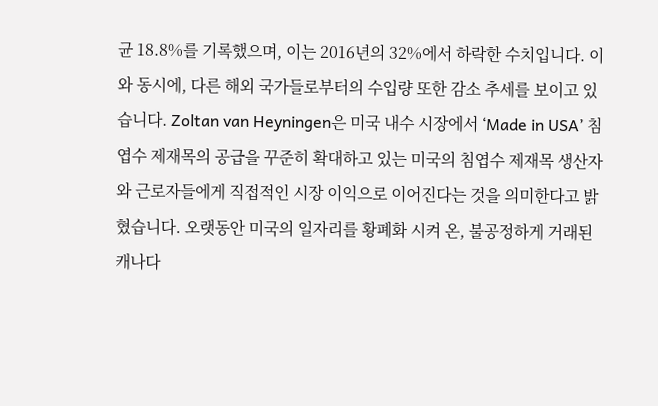균 18.8%를 기록했으며, 이는 2016년의 32%에서 하락한 수치입니다. 이와 동시에, 다른 해외 국가들로부터의 수입량 또한 감소 추세를 보이고 있습니다. Zoltan van Heyningen은 미국 내수 시장에서 ‘Made in USA’ 침엽수 제재목의 공급을 꾸준히 확대하고 있는 미국의 침엽수 제재목 생산자와 근로자들에게 직접적인 시장 이익으로 이어진다는 것을 의미한다고 밝혔습니다. 오랫동안 미국의 일자리를 황폐화 시켜 온, 불공정하게 거래된 캐나다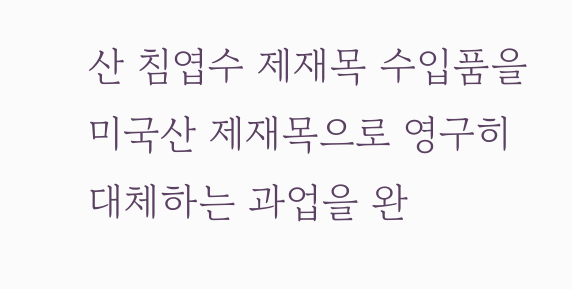산 침엽수 제재목 수입품을 미국산 제재목으로 영구히 대체하는 과업을 완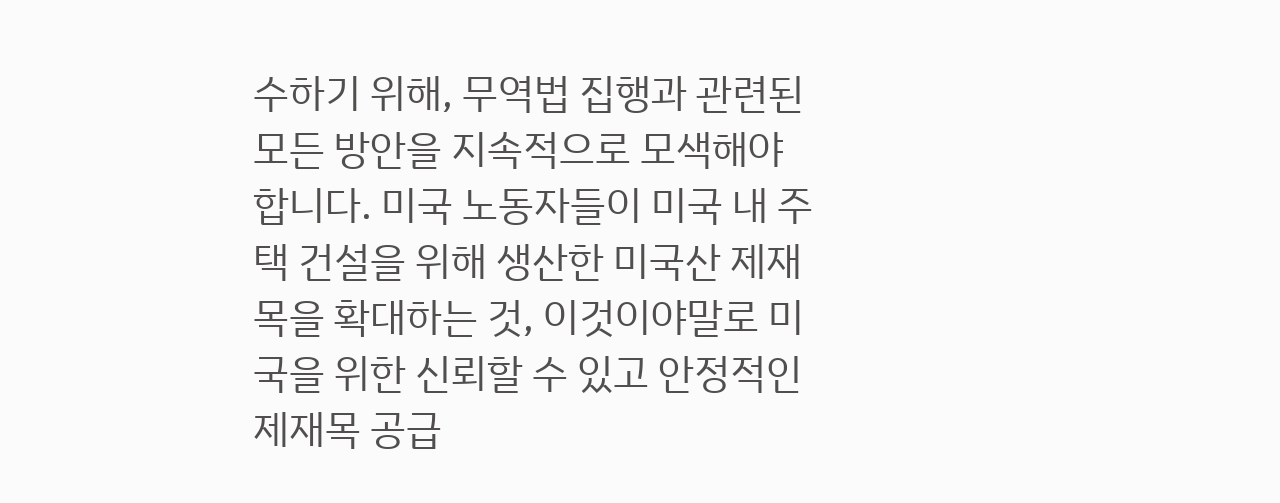수하기 위해, 무역법 집행과 관련된 모든 방안을 지속적으로 모색해야 합니다. 미국 노동자들이 미국 내 주택 건설을 위해 생산한 미국산 제재목을 확대하는 것, 이것이야말로 미국을 위한 신뢰할 수 있고 안정적인 제재목 공급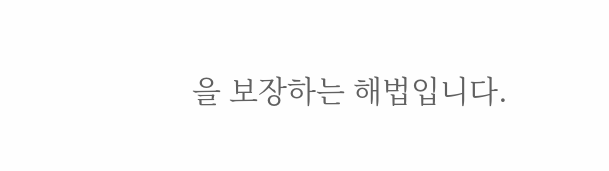을 보장하는 해법입니다.